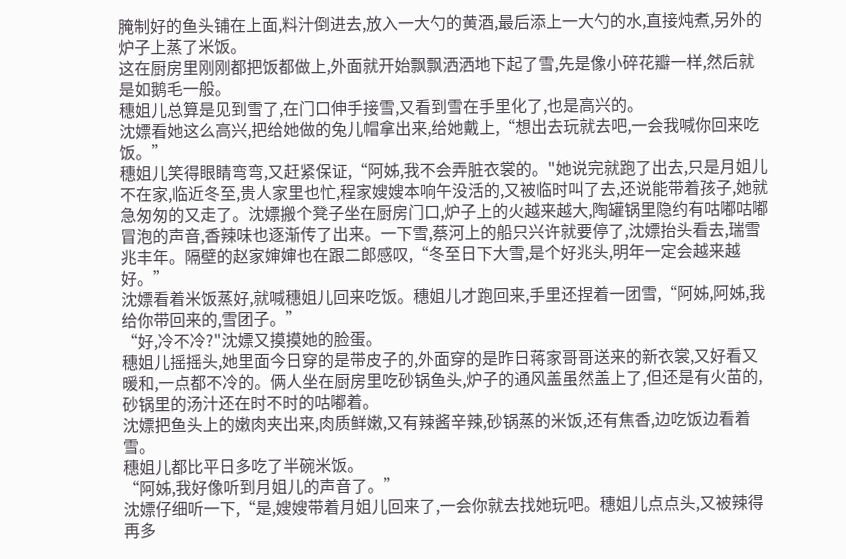腌制好的鱼头铺在上面,料汁倒进去,放入一大勺的黄酒,最后添上一大勺的水,直接炖煮,另外的炉子上蒸了米饭。
这在厨房里刚刚都把饭都做上,外面就开始飘飘洒洒地下起了雪,先是像小碎花瓣一样,然后就是如鹅毛一般。
穗姐儿总算是见到雪了,在门口伸手接雪,又看到雪在手里化了,也是高兴的。
沈嫖看她这么高兴,把给她做的兔儿帽拿出来,给她戴上,“想出去玩就去吧,一会我喊你回来吃饭。”
穗姐儿笑得眼睛弯弯,又赶紧保证,“阿姊,我不会弄脏衣裳的。"她说完就跑了出去,只是月姐儿不在家,临近冬至,贵人家里也忙,程家嫂嫂本响午没活的,又被临时叫了去,还说能带着孩子,她就急匆匆的又走了。沈嫖搬个凳子坐在厨房门口,炉子上的火越来越大,陶罐锅里隐约有咕嘟咕嘟冒泡的声音,香辣味也逐渐传了出来。一下雪,蔡河上的船只兴许就要停了,沈嫖抬头看去,瑞雪兆丰年。隔壁的赵家婶婶也在跟二郎感叹,“冬至日下大雪,是个好兆头,明年一定会越来越好。”
沈嫖看着米饭蒸好,就喊穗姐儿回来吃饭。穗姐儿才跑回来,手里还捏着一团雪,“阿姊,阿姊,我给你带回来的,雪团子。”
“好,冷不冷?"沈嫖又摸摸她的脸蛋。
穗姐儿摇摇头,她里面今日穿的是带皮子的,外面穿的是昨日蒋家哥哥送来的新衣裳,又好看又暖和,一点都不冷的。俩人坐在厨房里吃砂锅鱼头,炉子的通风盖虽然盖上了,但还是有火苗的,砂锅里的汤汁还在时不时的咕嘟着。
沈嫖把鱼头上的嫩肉夹出来,肉质鲜嫩,又有辣酱辛辣,砂锅蒸的米饭,还有焦香,边吃饭边看着雪。
穗姐儿都比平日多吃了半碗米饭。
“阿姊,我好像听到月姐儿的声音了。”
沈嫖仔细听一下,“是,嫂嫂带着月姐儿回来了,一会你就去找她玩吧。穗姐儿点点头,又被辣得再多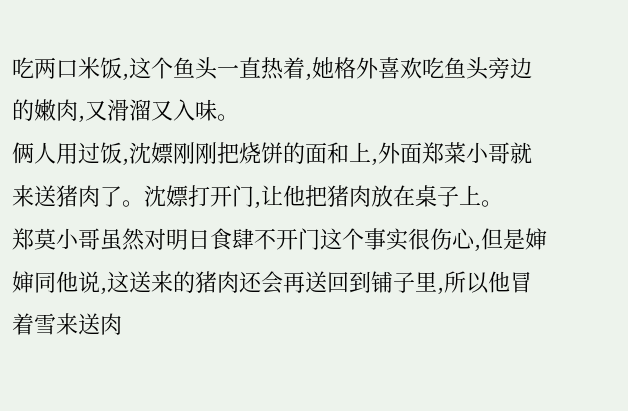吃两口米饭,这个鱼头一直热着,她格外喜欢吃鱼头旁边的嫩肉,又滑溜又入味。
俩人用过饭,沈嫖刚刚把烧饼的面和上,外面郑菜小哥就来送猪肉了。沈嫖打开门,让他把猪肉放在桌子上。
郑莫小哥虽然对明日食肆不开门这个事实很伤心,但是婶婶同他说,这送来的猪肉还会再送回到铺子里,所以他冒着雪来送肉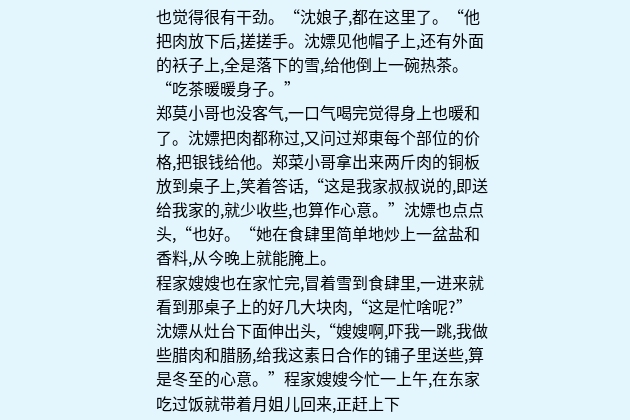也觉得很有干劲。“沈娘子,都在这里了。“他把肉放下后,搓搓手。沈嫖见他帽子上,还有外面的袄子上,全是落下的雪,给他倒上一碗热茶。“吃茶暖暖身子。”
郑莫小哥也没客气,一口气喝完觉得身上也暖和了。沈嫖把肉都称过,又问过郑東每个部位的价格,把银钱给他。郑菜小哥拿出来两斤肉的铜板放到桌子上,笑着答话,“这是我家叔叔说的,即送给我家的,就少收些,也算作心意。”沈嫖也点点头,“也好。“她在食肆里简单地炒上一盆盐和香料,从今晚上就能腌上。
程家嫂嫂也在家忙完,冒着雪到食肆里,一进来就看到那桌子上的好几大块肉,“这是忙啥呢?”
沈嫖从灶台下面伸出头,“嫂嫂啊,吓我一跳,我做些腊肉和腊肠,给我这素日合作的铺子里送些,算是冬至的心意。”程家嫂嫂今忙一上午,在东家吃过饭就带着月姐儿回来,正赶上下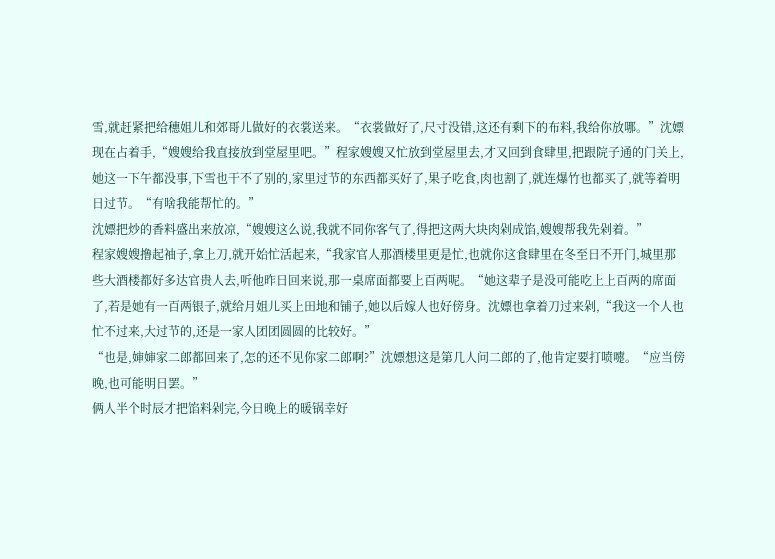雪,就赶紧把给穗姐儿和郊哥儿做好的衣裳送来。“衣裳做好了,尺寸没错,这还有剩下的布料,我给你放哪。”沈嫖现在占着手,“嫂嫂给我直接放到堂屋里吧。”程家嫂嫂又忙放到堂屋里去,才又回到食肆里,把跟院子通的门关上,她这一下午都没事,下雪也干不了别的,家里过节的东西都买好了,果子吃食,肉也割了,就连爆竹也都买了,就等着明日过节。“有啥我能帮忙的。”
沈嫖把炒的香料盛出来放凉,“嫂嫂这么说,我就不同你客气了,得把这两大块肉剁成馅,嫂嫂帮我先剁着。”
程家嫂嫂撸起袖子,拿上刀,就开始忙活起来,“我家官人那酒楼里更是忙,也就你这食肆里在冬至日不开门,城里那些大酒楼都好多达官贵人去,听他昨日回来说,那一桌席面都要上百两呢。“她这辈子是没可能吃上上百两的席面了,若是她有一百两银子,就给月姐儿买上田地和铺子,她以后嫁人也好傍身。沈嫖也拿着刀过来剁,“我这一个人也忙不过来,大过节的,还是一家人团团圆圆的比较好。”
“也是,婶婶家二郎都回来了,怎的还不见你家二郎啊?”沈嫖想这是第几人问二郎的了,他肯定要打喷嚏。“应当傍晚,也可能明日罢。”
俩人半个时辰才把馅料剁完,今日晚上的暖锅幸好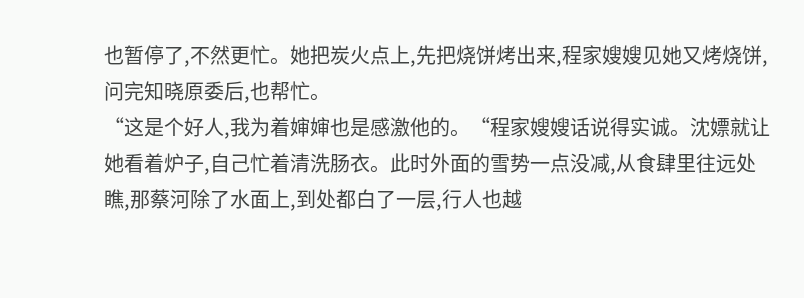也暂停了,不然更忙。她把炭火点上,先把烧饼烤出来,程家嫂嫂见她又烤烧饼,问完知晓原委后,也帮忙。
“这是个好人,我为着婶婶也是感激他的。“程家嫂嫂话说得实诚。沈嫖就让她看着炉子,自己忙着清洗肠衣。此时外面的雪势一点没减,从食肆里往远处瞧,那蔡河除了水面上,到处都白了一层,行人也越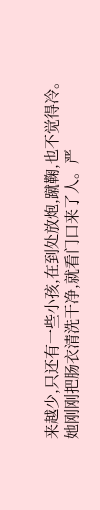来越少,只还有一些小孩,在到处放炮,蹴鞠,也不觉得冷。
她刚刚把肠衣清洗干净,就看门口来了人。严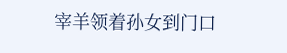宰羊领着孙女到门口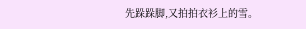先跺跺脚,又拍拍衣衫上的雪。